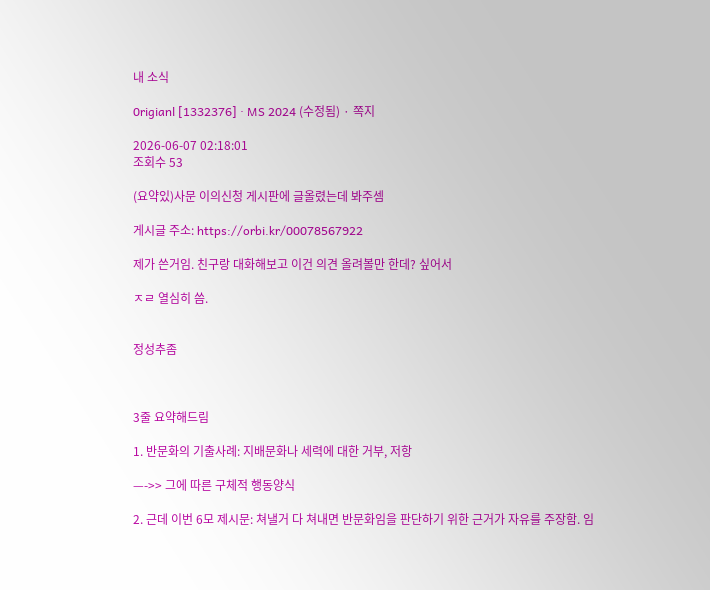내 소식

0rigianl [1332376] · MS 2024 (수정됨) · 쪽지

2026-06-07 02:18:01
조회수 53

(요약있)사문 이의신청 게시판에 글올렸는데 봐주셈

게시글 주소: https://orbi.kr/00078567922

제가 쓴거임. 친구랑 대화해보고 이건 의견 올려볼만 한데? 싶어서

ㅈㄹ 열심히 씀.


정성추좀



3줄 요약해드림

1. 반문화의 기출사례: 지배문화나 세력에 대한 거부, 저항

—->> 그에 따른 구체적 행동양식

2. 근데 이번 6모 제시문: 쳐낼거 다 쳐내면 반문화임을 판단하기 위한 근거가 자유를 주장함. 임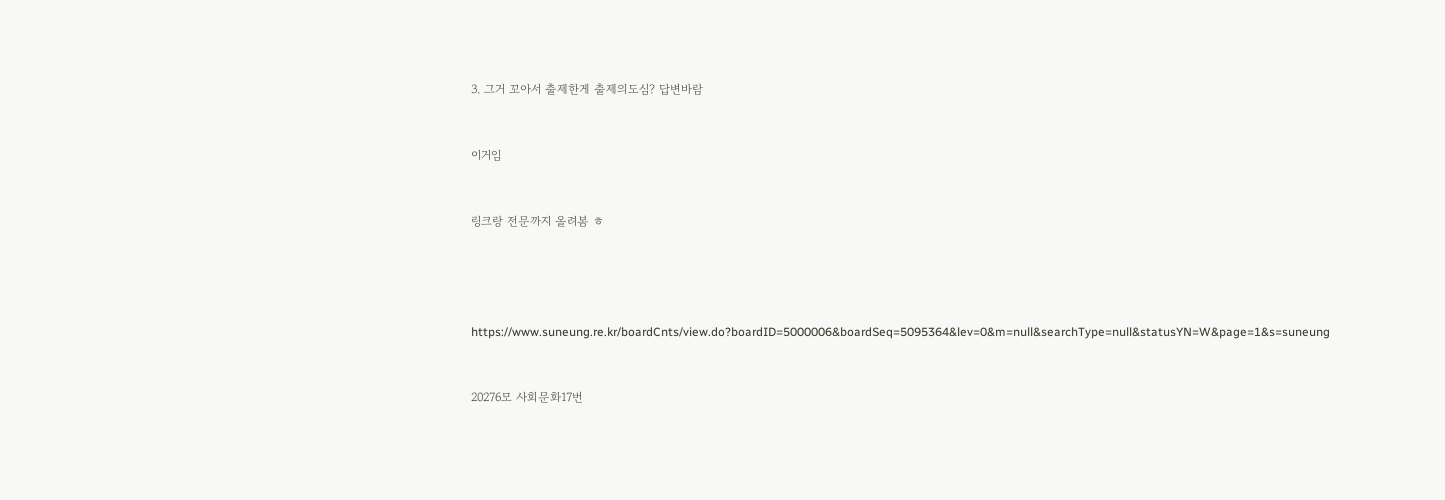3. 그거 꼬아서 출제한게 출제의도심? 답변바람


이거임


링크랑 전문까지 올려봄 ㅎ




https://www.suneung.re.kr/boardCnts/view.do?boardID=5000006&boardSeq=5095364&lev=0&m=null&searchType=null&statusYN=W&page=1&s=suneung


20276모 사회문화17번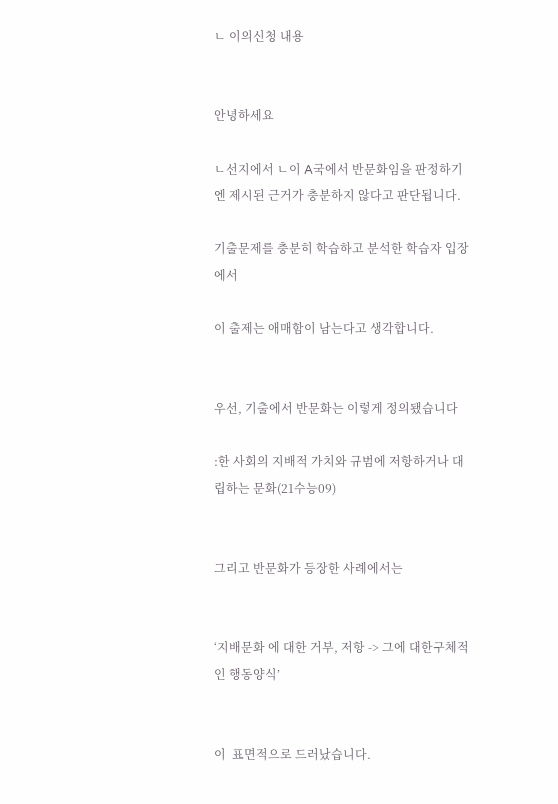ㄴ 이의신청 내용


안녕하세요

ㄴ선지에서 ㄴ이 A국에서 반문화임을 판정하기엔 제시된 근거가 충분하지 않다고 판단됩니다.

기출문제를 충분히 학습하고 분석한 학습자 입장에서

이 출제는 애매함이 남는다고 생각합니다.


우선, 기출에서 반문화는 이렇게 정의됐습니다

:한 사회의 지배적 가치와 규범에 저항하거나 대립하는 문화(21수능09)


그리고 반문화가 등장한 사례에서는


‘지배문화 에 대한 거부, 저항 -> 그에 대한구체적인 행동양식’


이  표면적으로 드러났습니다.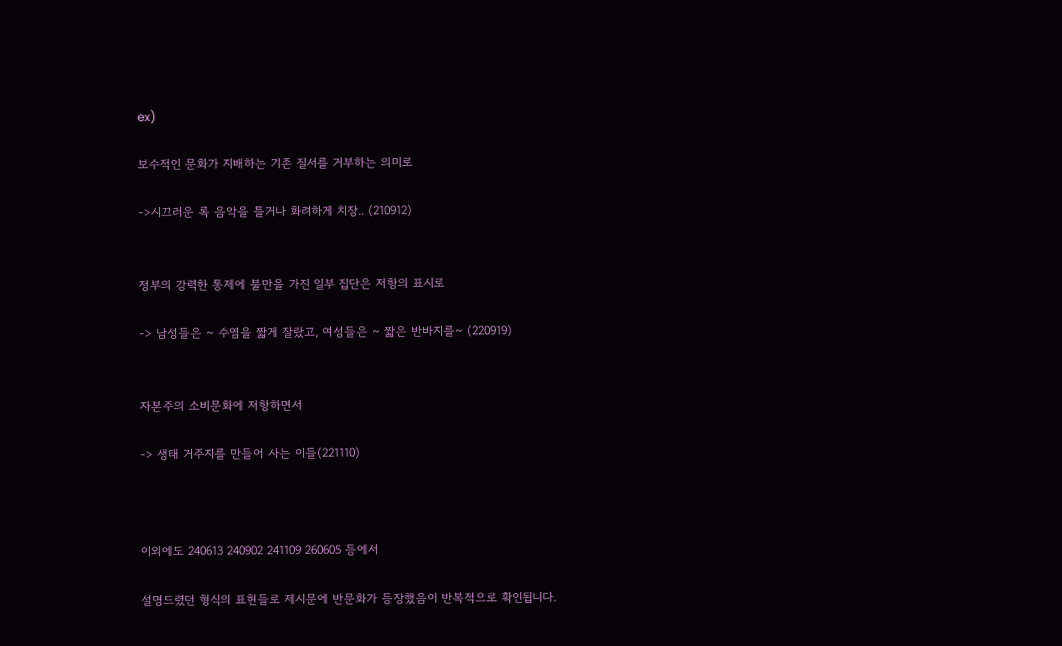ex)

보수적인 문화가 지배하는 기존 질서를 거부하는 의미로

->시끄러운 록 음악을 틀거나 화려하게 치장.. (210912)


정부의 강력한 통제에 불만을 가진 일부 집단은 저항의 표시로

-> 남성들은 ~ 수염을 짧게 잘랐고, 여성들은 ~ 짧은 반바지를~ (220919)


자본주의 소비문화에 저항하면서

-> 생태 거주지를 만들어 사는 이들(221110)



이외에도 240613 240902 241109 260605 등에서

설명드렸던 형식의 표현들로 제시문에 반문화가 등장했음이 반복적으로 확인됩니다.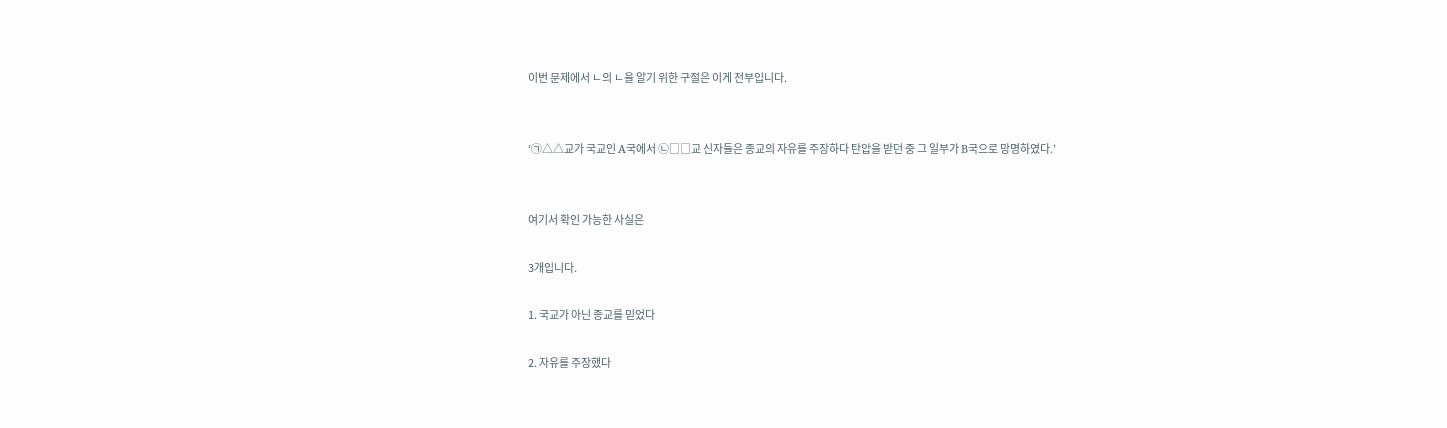이번 문제에서 ㄴ의 ㄴ을 알기 위한 구절은 이게 전부입니다.


‘㉠△△교가 국교인 A국에서 ㉡□□교 신자들은 종교의 자유를 주장하다 탄압을 받던 중 그 일부가 B국으로 망명하였다.’


여기서 확인 가능한 사실은

3개입니다.

1. 국교가 아닌 종교를 믿었다

2. 자유를 주장했다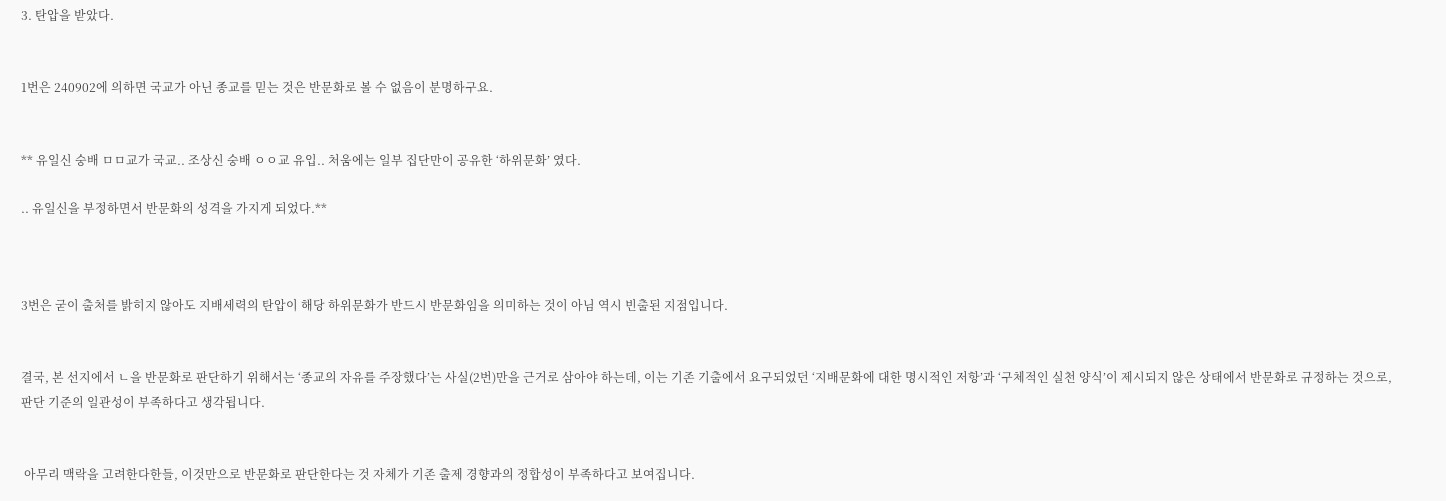3. 탄압을 받았다.


1번은 240902에 의하면 국교가 아닌 종교를 믿는 것은 반문화로 볼 수 없음이 분명하구요.


** 유일신 숭배 ㅁㅁ교가 국교.. 조상신 숭배 ㅇㅇ교 유입.. 처움에는 일부 집단만이 공유한 ‘하위문화’ 였다.

.. 유일신을 부정하면서 반문화의 성격을 가지게 되었다.**



3번은 굳이 출처를 밝히지 않아도 지배세력의 탄압이 해당 하위문화가 반드시 반문화임을 의미하는 것이 아님 역시 빈출된 지점입니다.


결국, 본 선지에서 ㄴ을 반문화로 판단하기 위해서는 ‘종교의 자유를 주장했다’는 사실(2번)만을 근거로 삼아야 하는데, 이는 기존 기출에서 요구되었던 ‘지배문화에 대한 명시적인 저항’과 ‘구체적인 실천 양식’이 제시되지 않은 상태에서 반문화로 규정하는 것으로, 판단 기준의 일관성이 부족하다고 생각됩니다.


 아무리 맥락을 고려한다한들, 이것만으로 반문화로 판단한다는 것 자체가 기존 출제 경향과의 정합성이 부족하다고 보여집니다.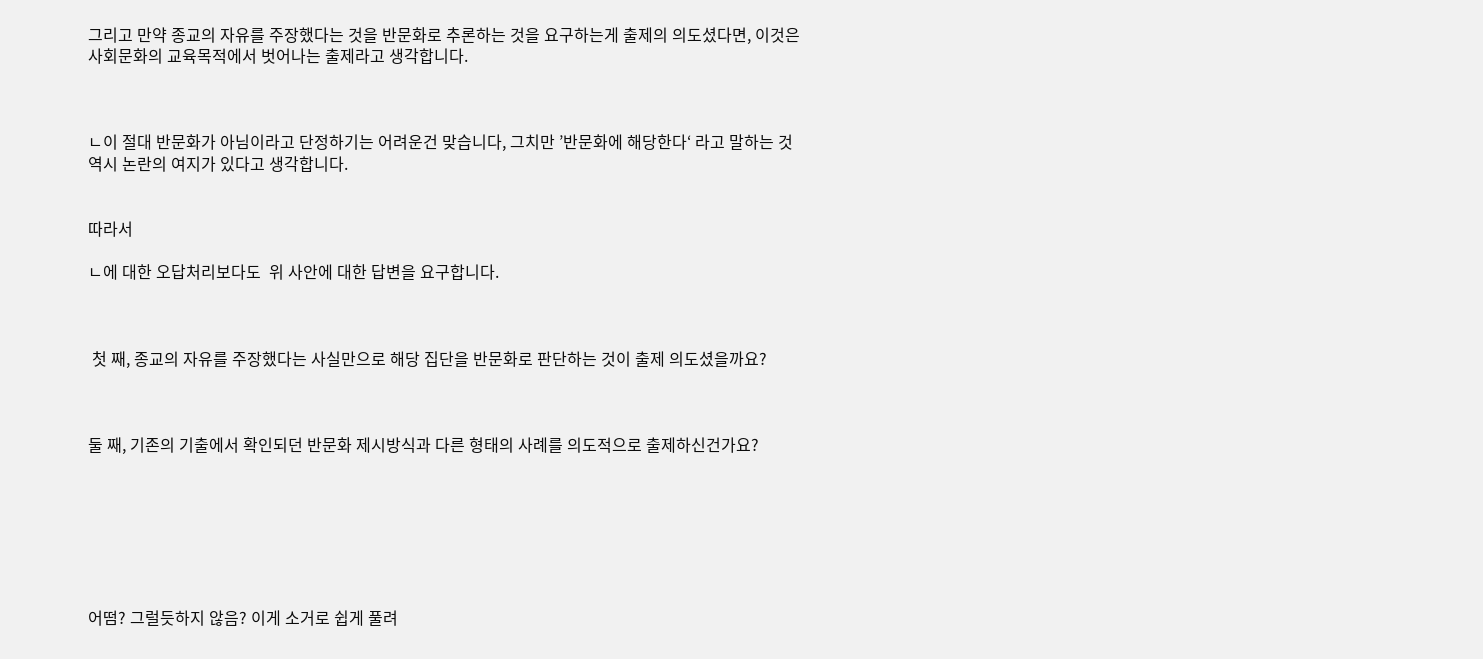그리고 만약 종교의 자유를 주장했다는 것을 반문화로 추론하는 것을 요구하는게 출제의 의도셨다면, 이것은 사회문화의 교육목적에서 벗어나는 출제라고 생각합니다.



ㄴ이 절대 반문화가 아님이라고 단정하기는 어려운건 맞습니다, 그치만 ’반문화에 해당한다‘ 라고 말하는 것 역시 논란의 여지가 있다고 생각합니다.


따라서

ㄴ에 대한 오답처리보다도  위 사안에 대한 답변을 요구합니다.



 첫 째, 종교의 자유를 주장했다는 사실만으로 해당 집단을 반문화로 판단하는 것이 출제 의도셨을까요?



둘 째, 기존의 기출에서 확인되던 반문화 제시방식과 다른 형태의 사례를 의도적으로 출제하신건가요?







어떰? 그럴듯하지 않음? 이게 소거로 쉽게 풀려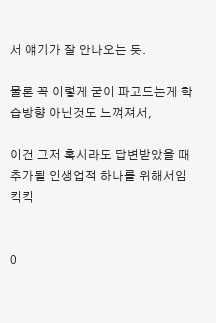서 얘기가 잘 안나오는 듯.

물론 꼭 이렇게 굳이 파고드는게 학습방향 아닌것도 느껴져서,

이건 그저 혹시라도 답변받았을 때 추가될 인생업적 하나를 위해서임 킥킥


0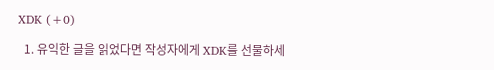XDK (+0)

  1. 유익한 글을 읽었다면 작성자에게 XDK를 선물하세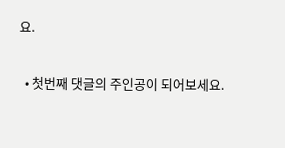요.


  • 첫번째 댓글의 주인공이 되어보세요.